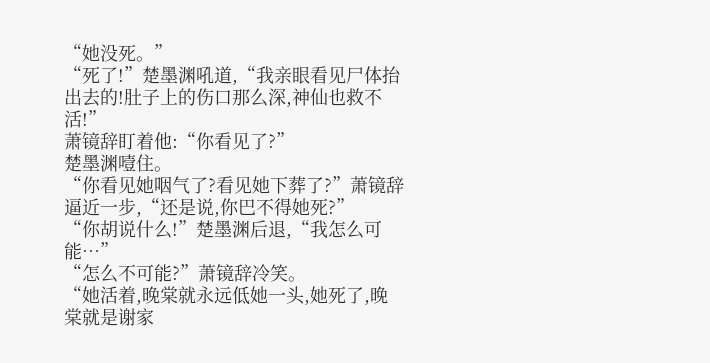“她没死。”
“死了!”楚墨渊吼道,“我亲眼看见尸体抬出去的!肚子上的伤口那么深,神仙也救不活!”
萧镜辞盯着他:“你看见了?”
楚墨渊噎住。
“你看见她咽气了?看见她下葬了?”萧镜辞逼近一步,“还是说,你巴不得她死?”
“你胡说什么!”楚墨渊后退,“我怎么可能…”
“怎么不可能?”萧镜辞冷笑。
“她活着,晚棠就永远低她一头,她死了,晚棠就是谢家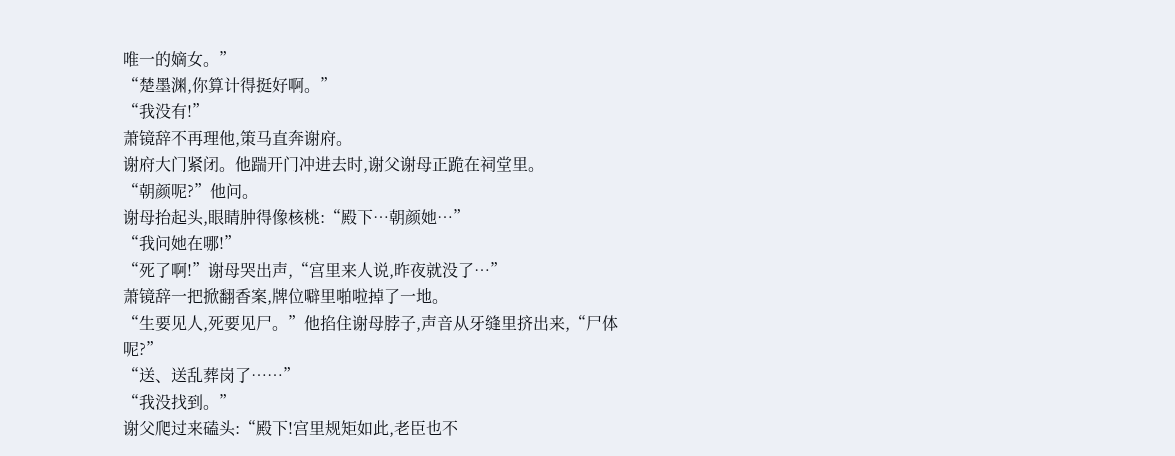唯一的嫡女。”
“楚墨渊,你算计得挺好啊。”
“我没有!”
萧镜辞不再理他,策马直奔谢府。
谢府大门紧闭。他踹开门冲进去时,谢父谢母正跪在祠堂里。
“朝颜呢?”他问。
谢母抬起头,眼睛肿得像核桃:“殿下…朝颜她…”
“我问她在哪!”
“死了啊!”谢母哭出声,“宫里来人说,昨夜就没了…”
萧镜辞一把掀翻香案,牌位噼里啪啦掉了一地。
“生要见人,死要见尸。”他掐住谢母脖子,声音从牙缝里挤出来,“尸体呢?”
“送、送乱葬岗了……”
“我没找到。”
谢父爬过来磕头:“殿下!宫里规矩如此,老臣也不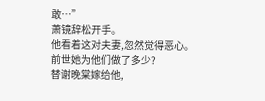敢…”
萧镜辞松开手。
他看着这对夫妻,忽然觉得恶心。
前世她为他们做了多少?
替谢晚棠嫁给他,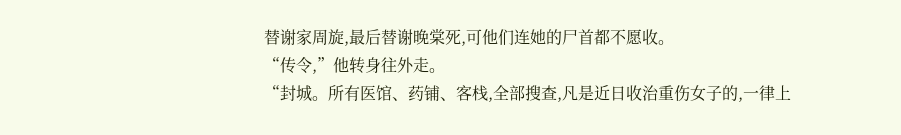替谢家周旋,最后替谢晚棠死,可他们连她的尸首都不愿收。
“传令,”他转身往外走。
“封城。所有医馆、药铺、客栈,全部搜查,凡是近日收治重伤女子的,一律上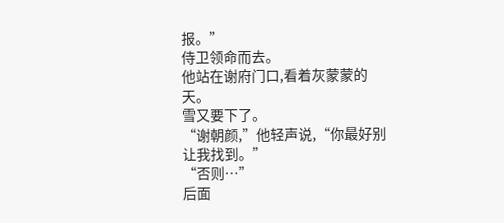报。”
侍卫领命而去。
他站在谢府门口,看着灰蒙蒙的天。
雪又要下了。
“谢朝颜,”他轻声说,“你最好别让我找到。”
“否则…”
后面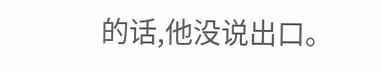的话,他没说出口。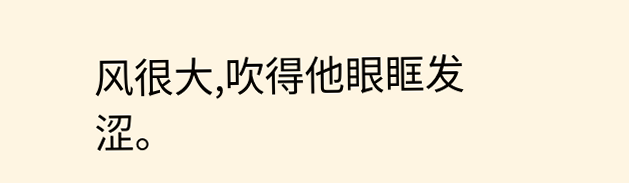风很大,吹得他眼眶发涩。